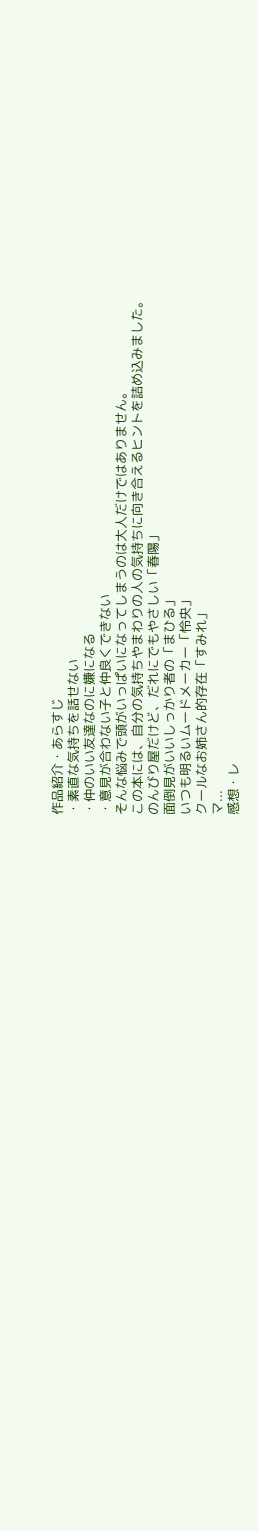作品紹介・あらすじ
・素直な気持ちを話せない
・仲のいい友達なのに嫌になる
・意見が合わない子と仲良くできない
そんな悩みで頭がいっぱいになってしまうのは大人だけではありません。
この本には、自分の気持ちやまわりの人の気持ちに向き合えるヒントを詰め込みました。
のんびり屋だけど、だれにでもやさしい「春陽」
面倒見がいいしっかり者の「まひる」
いつも明るいムードメーカー「怜央」
クールなお姉さん的存在「すみれ」
マ...
感想・レ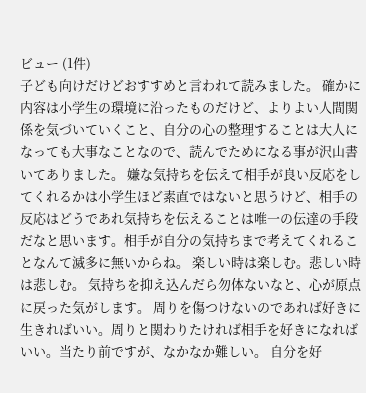ビュー (1件)
子ども向けだけどおすすめと言われて読みました。 確かに内容は小学生の環境に沿ったものだけど、よりよい人間関係を気づいていくこと、自分の心の整理することは大人になっても大事なことなので、読んでためになる事が沢山書いてありました。 嫌な気持ちを伝えて相手が良い反応をしてくれるかは小学生ほど素直ではないと思うけど、相手の反応はどうであれ気持ちを伝えることは唯一の伝達の手段だなと思います。相手が自分の気持ちまで考えてくれることなんて滅多に無いからね。 楽しい時は楽しむ。悲しい時は悲しむ。 気持ちを抑え込んだら勿体ないなと、心が原点に戻った気がします。 周りを傷つけないのであれば好きに生きればいい。周りと関わりたければ相手を好きになればいい。当たり前ですが、なかなか難しい。 自分を好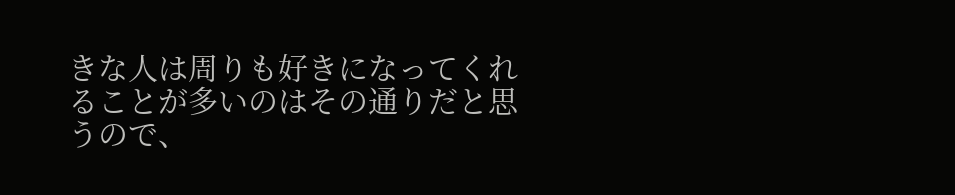きな人は周りも好きになってくれることが多いのはその通りだと思うので、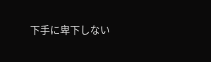下手に卑下しない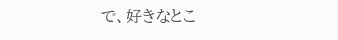で、好きなとこ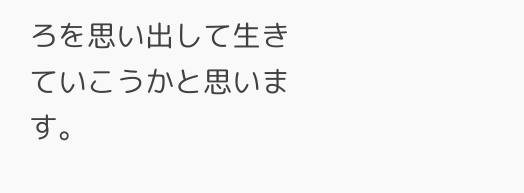ろを思い出して生きていこうかと思います。